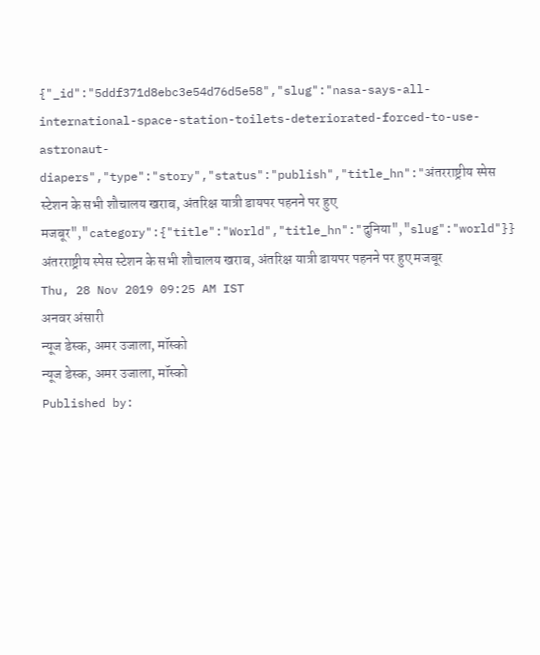{"_id":"5ddf371d8ebc3e54d76d5e58","slug":"nasa-says-all-international-space-station-toilets-deteriorated-forced-to-use-astronaut-diapers","type":"story","status":"publish","title_hn":"अंतरराष्ट्रीय स्पेस स्टेशन के सभी शौचालय खराब, अंतरिक्ष यात्री डायपर पहनने पर हुए मजबूर","category":{"title":"World","title_hn":"दुनिया","slug":"world"}}
अंतरराष्ट्रीय स्पेस स्टेशन के सभी शौचालय खराब, अंतरिक्ष यात्री डायपर पहनने पर हुए मजबूर
Thu, 28 Nov 2019 09:25 AM IST
अनवर अंसारी
न्यूज डेस्क, अमर उजाला, मॉस्को
न्यूज डेस्क, अमर उजाला, मॉस्को
Published by: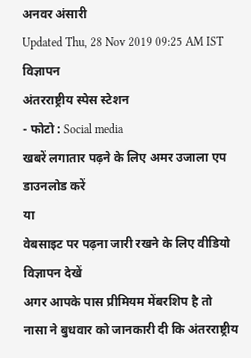अनवर अंसारी
Updated Thu, 28 Nov 2019 09:25 AM IST
विज्ञापन
अंतरराष्ट्रीय स्पेस स्टेशन
- फोटो : Social media
खबरें लगातार पढ़ने के लिए अमर उजाला एप डाउनलोड करें
या
वेबसाइट पर पढ़ना जारी रखने के लिए वीडियो विज्ञापन देखें
अगर आपके पास प्रीमियम मेंबरशिप है तो
नासा ने बुधवार को जानकारी दी कि अंतरराष्ट्रीय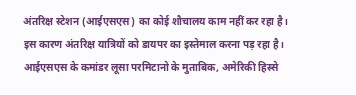अंतरिक्ष स्टेशन (आईएसएस) का कोई शौचालय काम नहीं कर रहा है। इस कारण अंतरिक्ष यात्रियों को डायपर का इस्तेमाल करना पड़ रहा है। आईएसएस के कमांडर लूसा परमिटानो के मुताबिक, अमेरिकी हिस्से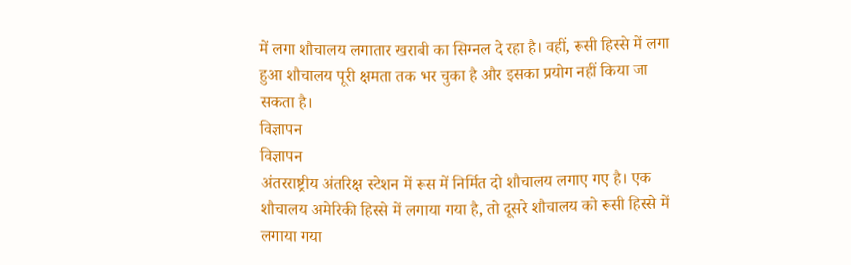में लगा शौचालय लगातार खराबी का सिग्नल दे रहा है। वहीं, रूसी हिस्से में लगा हुआ शौचालय पूरी क्षमता तक भर चुका है और इसका प्रयोग नहीं किया जा सकता है।
विज्ञापन
विज्ञापन
अंतरराष्ट्रीय अंतरिक्ष स्टेशन में रूस में निर्मित दो शौचालय लगाए गए है। एक शौचालय अमेरिकी हिस्से में लगाया गया है, तो दूसरे शौचालय को रूसी हिस्से में लगाया गया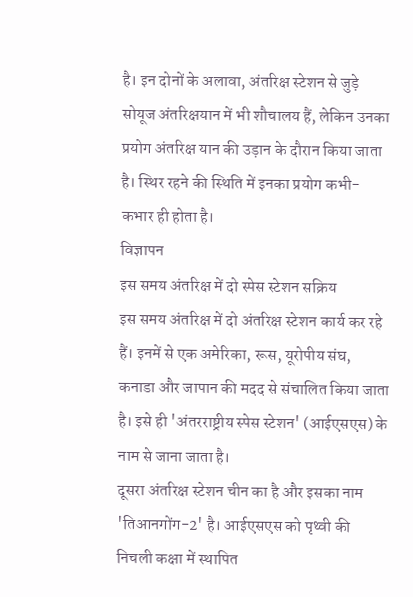है। इन दोनों के अलावा, अंतरिक्ष स्टेशन से जुड़े सोयूज अंतरिक्षयान में भी शौचालय हैं, लेकिन उनका प्रयोग अंतरिक्ष यान की उड़ान के दौरान किया जाता है। स्थिर रहने की स्थिति में इनका प्रयोग कभी-कभार ही होता है।
विज्ञापन
इस समय अंतरिक्ष में दो स्पेस स्टेशन सक्रिय
इस समय अंतरिक्ष में दो अंतरिक्ष स्टेशन कार्य कर रहे हैं। इनमें से एक अमेरिका, रूस, यूरोपीय संघ, कनाडा और जापान की मदद से संचालित किया जाता है। इसे ही 'अंतरराष्ट्रीय स्पेस स्टेशन' (आईएसएस) के नाम से जाना जाता है।
दूसरा अंतरिक्ष स्टेशन चीन का है और इसका नाम 'तिआनगोंग-2' है। आईएसएस को पृथ्वी की निचली कक्षा में स्थापित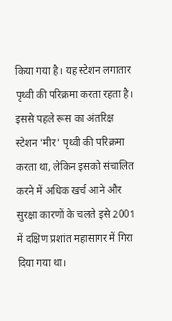किया गया है। यह स्टेशन लगातार पृथ्वी की परिक्रमा करता रहता है। इससे पहले रूस का अंतरिक्ष स्टेशन 'मीर' पृथ्वी की परिक्रमा करता था, लेकिन इसको संचालित करने में अधिक खर्च आने और सुरक्षा कारणों के चलते इसे 2001 में दक्षिण प्रशांत महासागर में गिरा दिया गया था।